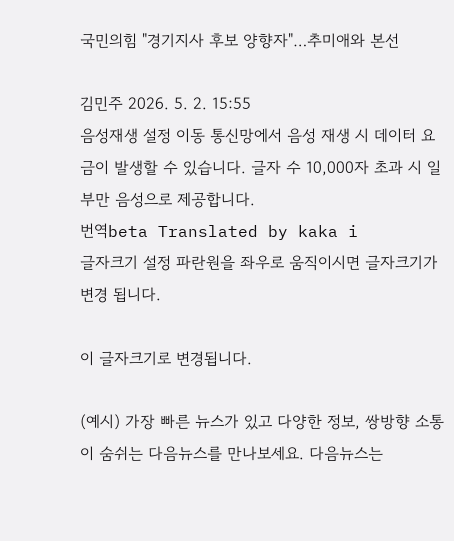국민의힘 "경기지사 후보 양향자"…추미애와 본선

김민주 2026. 5. 2. 15:55
음성재생 설정 이동 통신망에서 음성 재생 시 데이터 요금이 발생할 수 있습니다. 글자 수 10,000자 초과 시 일부만 음성으로 제공합니다.
번역beta Translated by kaka i
글자크기 설정 파란원을 좌우로 움직이시면 글자크기가 변경 됩니다.

이 글자크기로 변경됩니다.

(예시) 가장 빠른 뉴스가 있고 다양한 정보, 쌍방향 소통이 숨쉬는 다음뉴스를 만나보세요. 다음뉴스는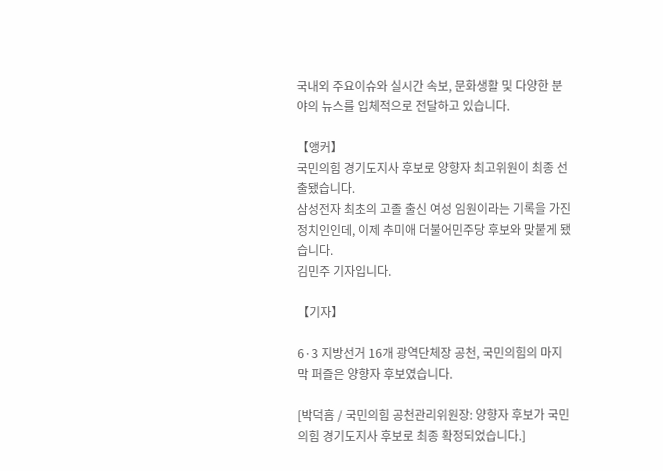국내외 주요이슈와 실시간 속보, 문화생활 및 다양한 분야의 뉴스를 입체적으로 전달하고 있습니다.

【앵커】
국민의힘 경기도지사 후보로 양향자 최고위원이 최종 선출됐습니다.
삼성전자 최초의 고졸 출신 여성 임원이라는 기록을 가진 정치인인데, 이제 추미애 더불어민주당 후보와 맞붙게 됐습니다.
김민주 기자입니다.

【기자】

6·3 지방선거 16개 광역단체장 공천, 국민의힘의 마지막 퍼즐은 양향자 후보였습니다.

[박덕흠 / 국민의힘 공천관리위원장: 양향자 후보가 국민의힘 경기도지사 후보로 최종 확정되었습니다.]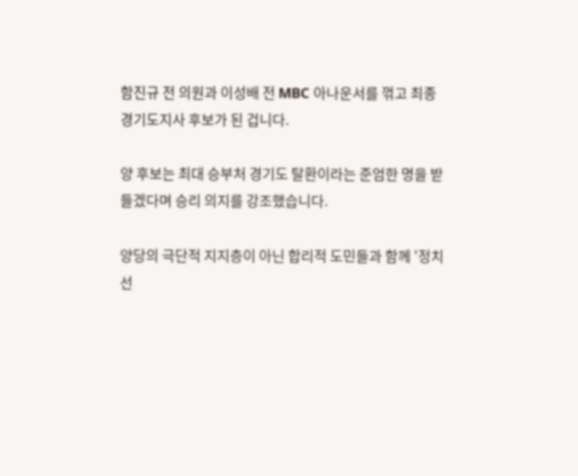함진규 전 의원과 이성배 전 MBC 아나운서를 꺾고 최종 경기도지사 후보가 된 겁니다.

양 후보는 최대 승부처 경기도 탈환이라는 준엄한 명을 받들겠다며 승리 의지를 강조했습니다.

양당의 극단적 지지층이 아닌 합리적 도민들과 함께 '정치 선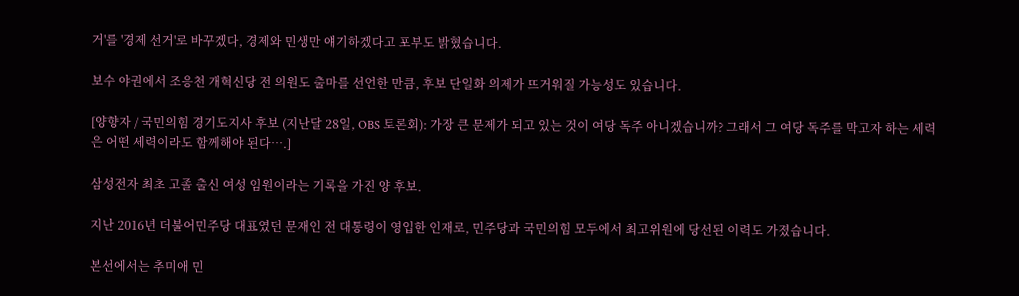거'를 '경제 선거'로 바꾸겠다, 경제와 민생만 얘기하겠다고 포부도 밝혔습니다.

보수 야권에서 조응천 개혁신당 전 의원도 출마를 선언한 만큼, 후보 단일화 의제가 뜨거워질 가능성도 있습니다.

[양향자 / 국민의힘 경기도지사 후보 (지난달 28일, OBS 토론회): 가장 큰 문제가 되고 있는 것이 여당 독주 아니겠습니까? 그래서 그 여당 독주를 막고자 하는 세력은 어떤 세력이라도 함께해야 된다….]

삼성전자 최초 고졸 출신 여성 임원이라는 기록을 가진 양 후보.

지난 2016년 더불어민주당 대표였던 문재인 전 대통령이 영입한 인재로, 민주당과 국민의힘 모두에서 최고위원에 당선된 이력도 가졌습니다.

본선에서는 추미애 민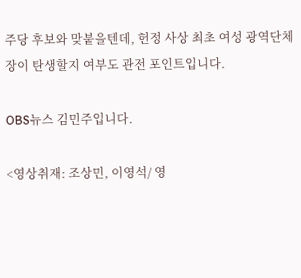주당 후보와 맞붙을텐데, 헌정 사상 최초 여성 광역단체장이 탄생할지 여부도 관전 포인트입니다.

OBS뉴스 김민주입니다.

<영상취재: 조상민, 이영석/ 영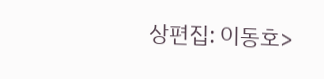상편집: 이동호>